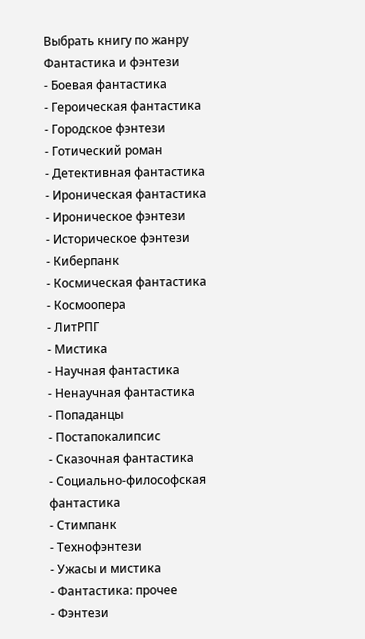Выбрать книгу по жанру
Фантастика и фэнтези
- Боевая фантастика
- Героическая фантастика
- Городское фэнтези
- Готический роман
- Детективная фантастика
- Ироническая фантастика
- Ироническое фэнтези
- Историческое фэнтези
- Киберпанк
- Космическая фантастика
- Космоопера
- ЛитРПГ
- Мистика
- Научная фантастика
- Ненаучная фантастика
- Попаданцы
- Постапокалипсис
- Сказочная фантастика
- Социально-философская фантастика
- Стимпанк
- Технофэнтези
- Ужасы и мистика
- Фантастика: прочее
- Фэнтези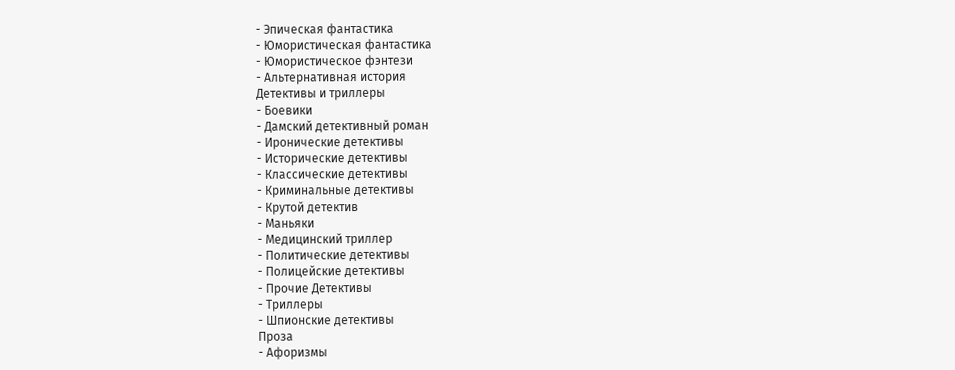- Эпическая фантастика
- Юмористическая фантастика
- Юмористическое фэнтези
- Альтернативная история
Детективы и триллеры
- Боевики
- Дамский детективный роман
- Иронические детективы
- Исторические детективы
- Классические детективы
- Криминальные детективы
- Крутой детектив
- Маньяки
- Медицинский триллер
- Политические детективы
- Полицейские детективы
- Прочие Детективы
- Триллеры
- Шпионские детективы
Проза
- Афоризмы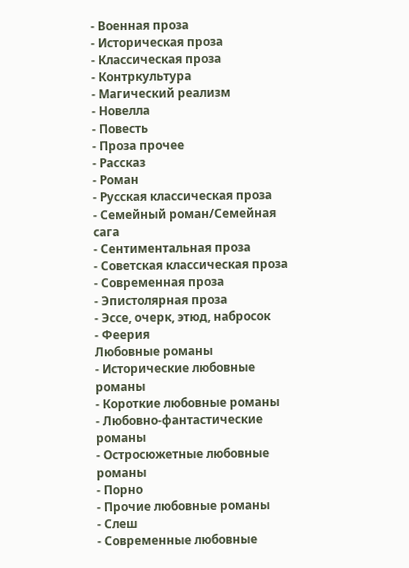- Военная проза
- Историческая проза
- Классическая проза
- Контркультура
- Магический реализм
- Новелла
- Повесть
- Проза прочее
- Рассказ
- Роман
- Русская классическая проза
- Семейный роман/Семейная сага
- Сентиментальная проза
- Советская классическая проза
- Современная проза
- Эпистолярная проза
- Эссе, очерк, этюд, набросок
- Феерия
Любовные романы
- Исторические любовные романы
- Короткие любовные романы
- Любовно-фантастические романы
- Остросюжетные любовные романы
- Порно
- Прочие любовные романы
- Слеш
- Современные любовные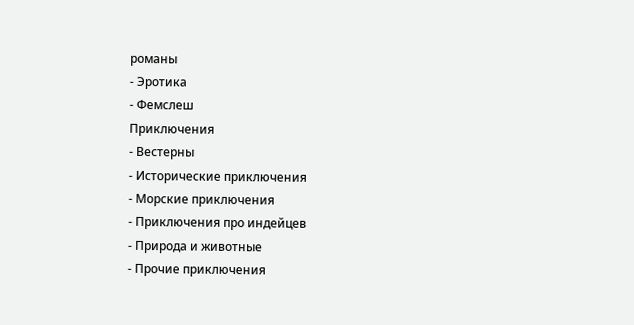романы
- Эротика
- Фемслеш
Приключения
- Вестерны
- Исторические приключения
- Морские приключения
- Приключения про индейцев
- Природа и животные
- Прочие приключения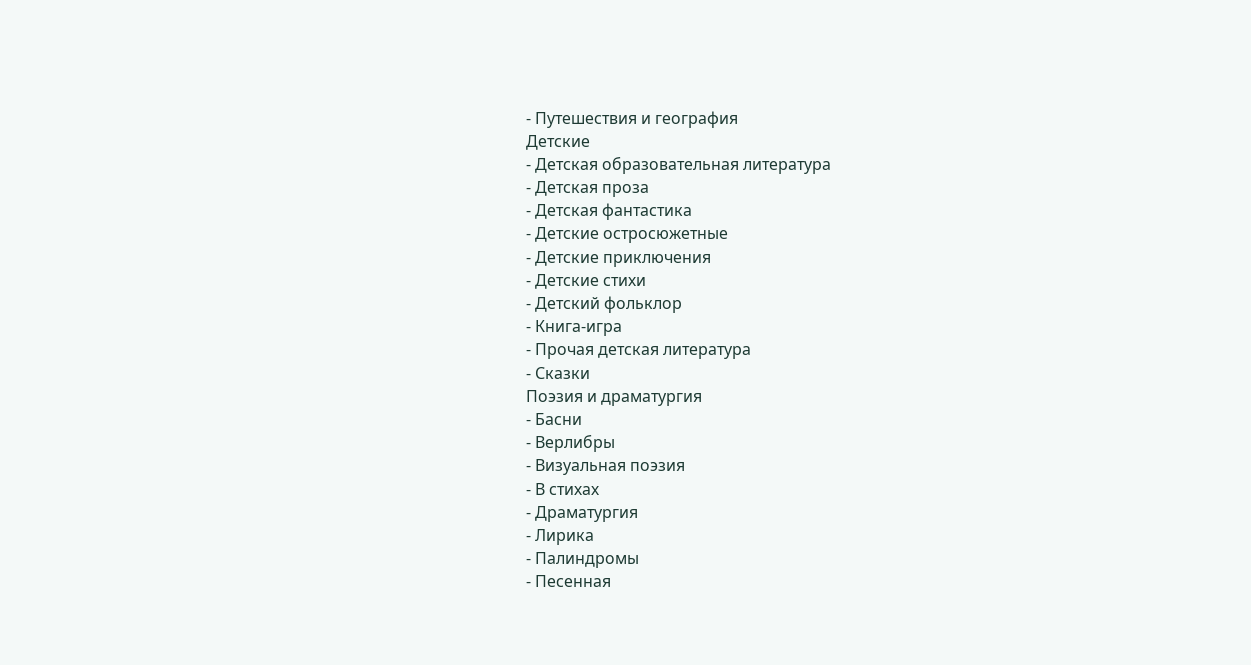- Путешествия и география
Детские
- Детская образовательная литература
- Детская проза
- Детская фантастика
- Детские остросюжетные
- Детские приключения
- Детские стихи
- Детский фольклор
- Книга-игра
- Прочая детская литература
- Сказки
Поэзия и драматургия
- Басни
- Верлибры
- Визуальная поэзия
- В стихах
- Драматургия
- Лирика
- Палиндромы
- Песенная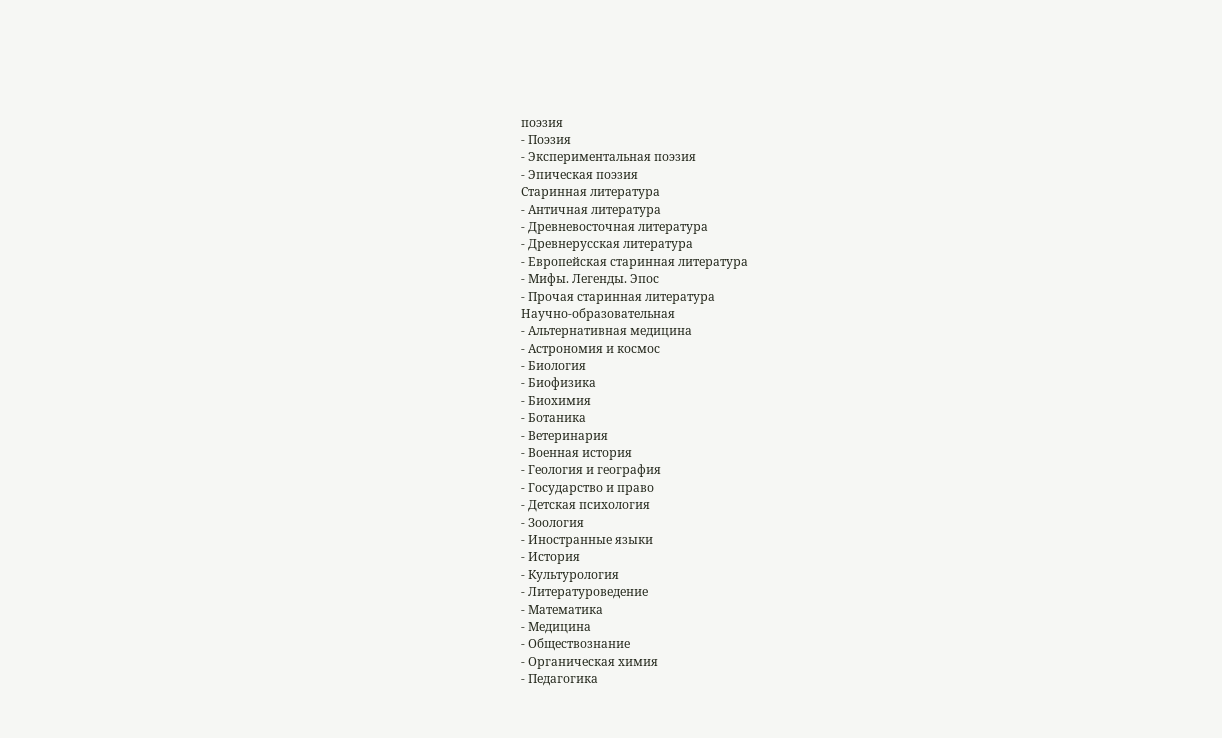поэзия
- Поэзия
- Экспериментальная поэзия
- Эпическая поэзия
Старинная литература
- Античная литература
- Древневосточная литература
- Древнерусская литература
- Европейская старинная литература
- Мифы. Легенды. Эпос
- Прочая старинная литература
Научно-образовательная
- Альтернативная медицина
- Астрономия и космос
- Биология
- Биофизика
- Биохимия
- Ботаника
- Ветеринария
- Военная история
- Геология и география
- Государство и право
- Детская психология
- Зоология
- Иностранные языки
- История
- Культурология
- Литературоведение
- Математика
- Медицина
- Обществознание
- Органическая химия
- Педагогика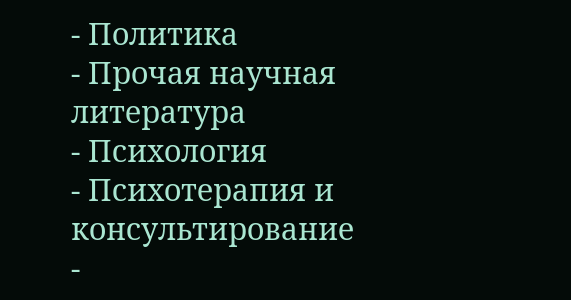- Политика
- Прочая научная литература
- Психология
- Психотерапия и консультирование
-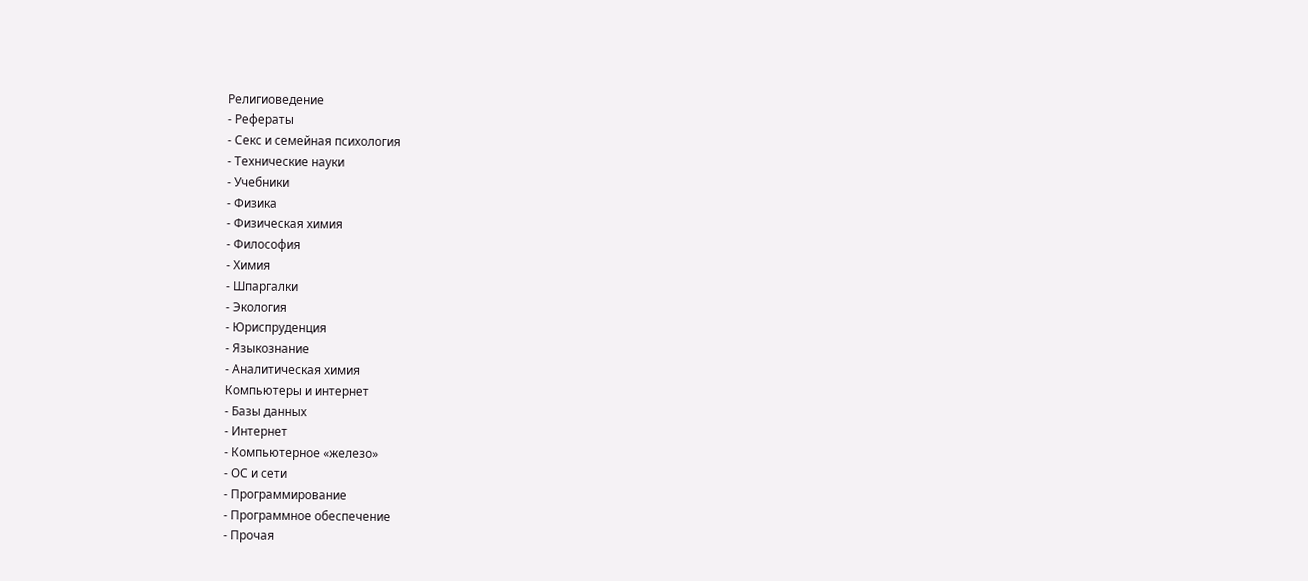Религиоведение
- Рефераты
- Секс и семейная психология
- Технические науки
- Учебники
- Физика
- Физическая химия
- Философия
- Химия
- Шпаргалки
- Экология
- Юриспруденция
- Языкознание
- Аналитическая химия
Компьютеры и интернет
- Базы данных
- Интернет
- Компьютерное «железо»
- ОС и сети
- Программирование
- Программное обеспечение
- Прочая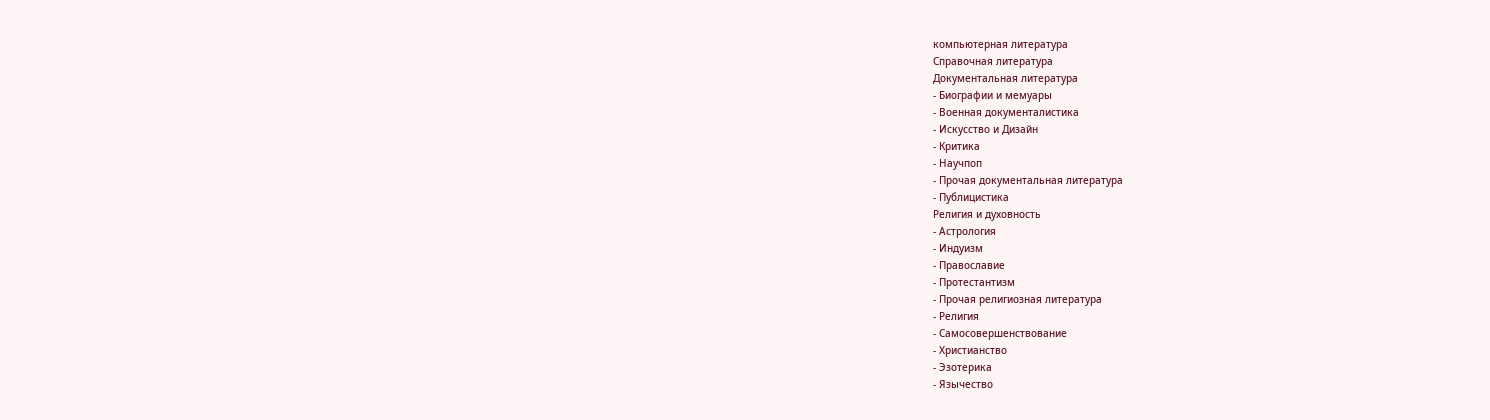компьютерная литература
Справочная литература
Документальная литература
- Биографии и мемуары
- Военная документалистика
- Искусство и Дизайн
- Критика
- Научпоп
- Прочая документальная литература
- Публицистика
Религия и духовность
- Астрология
- Индуизм
- Православие
- Протестантизм
- Прочая религиозная литература
- Религия
- Самосовершенствование
- Христианство
- Эзотерика
- Язычество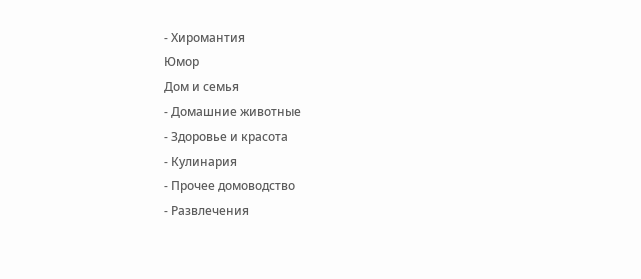- Хиромантия
Юмор
Дом и семья
- Домашние животные
- Здоровье и красота
- Кулинария
- Прочее домоводство
- Развлечения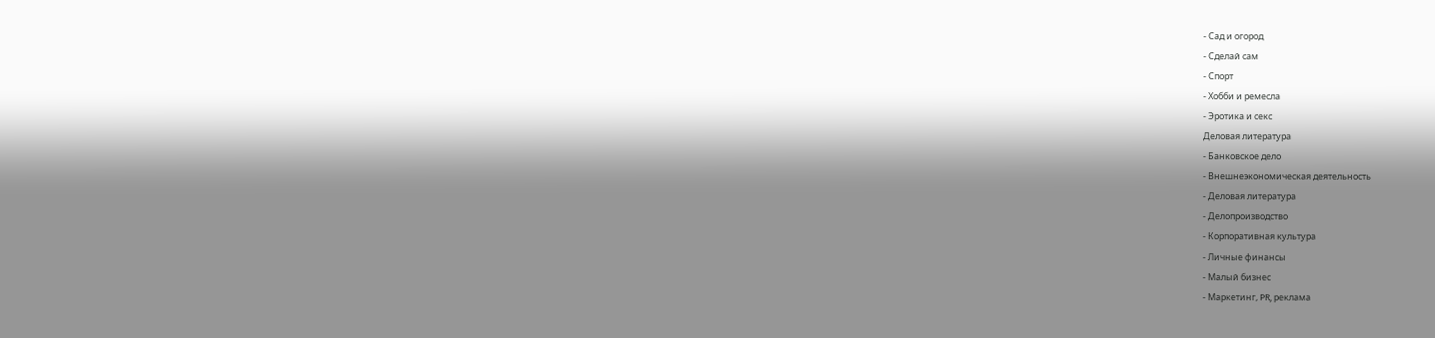- Сад и огород
- Сделай сам
- Спорт
- Хобби и ремесла
- Эротика и секс
Деловая литература
- Банковское дело
- Внешнеэкономическая деятельность
- Деловая литература
- Делопроизводство
- Корпоративная культура
- Личные финансы
- Малый бизнес
- Маркетинг, PR, реклама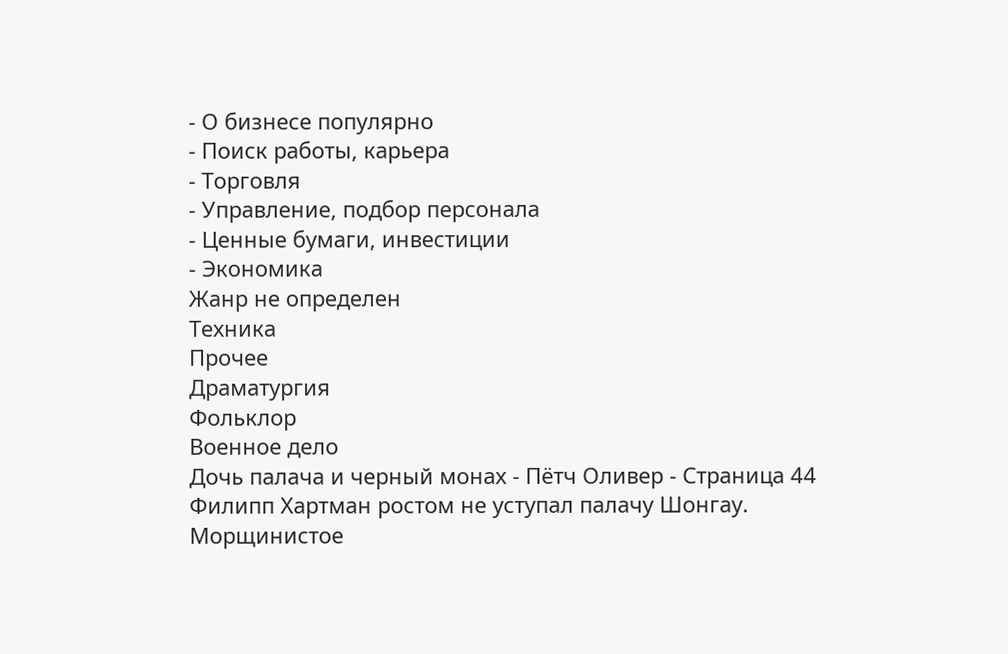- О бизнесе популярно
- Поиск работы, карьера
- Торговля
- Управление, подбор персонала
- Ценные бумаги, инвестиции
- Экономика
Жанр не определен
Техника
Прочее
Драматургия
Фольклор
Военное дело
Дочь палача и черный монах - Пётч Оливер - Страница 44
Филипп Хартман ростом не уступал палачу Шонгау. Морщинистое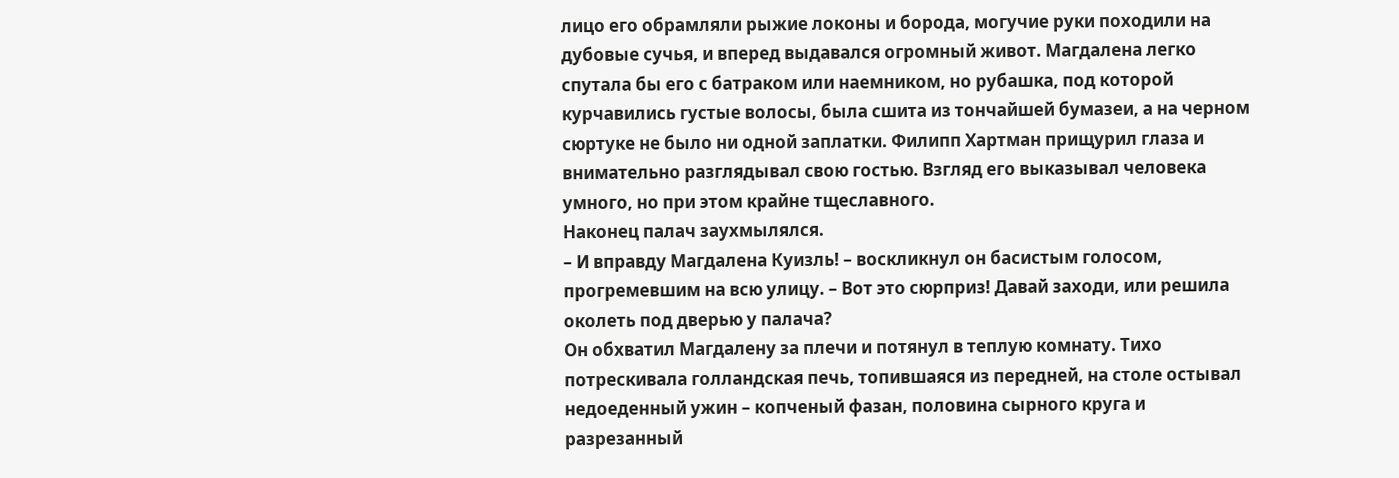лицо его обрамляли рыжие локоны и борода, могучие руки походили на дубовые сучья, и вперед выдавался огромный живот. Магдалена легко спутала бы его с батраком или наемником, но рубашка, под которой курчавились густые волосы, была сшита из тончайшей бумазеи, а на черном сюртуке не было ни одной заплатки. Филипп Хартман прищурил глаза и внимательно разглядывал свою гостью. Взгляд его выказывал человека умного, но при этом крайне тщеславного.
Наконец палач заухмылялся.
– И вправду Магдалена Куизль! – воскликнул он басистым голосом, прогремевшим на всю улицу. – Вот это сюрприз! Давай заходи, или решила околеть под дверью у палача?
Он обхватил Магдалену за плечи и потянул в теплую комнату. Тихо потрескивала голландская печь, топившаяся из передней, на столе остывал недоеденный ужин – копченый фазан, половина сырного круга и разрезанный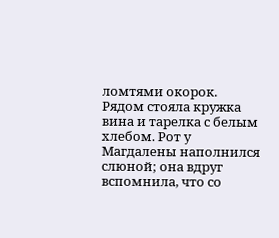ломтями окорок. Рядом стояла кружка вина и тарелка с белым хлебом. Рот у Магдалены наполнился слюной; она вдруг вспомнила, что со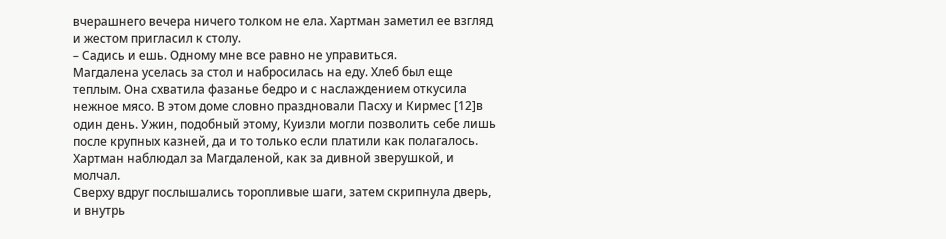вчерашнего вечера ничего толком не ела. Хартман заметил ее взгляд и жестом пригласил к столу.
– Садись и ешь. Одному мне все равно не управиться.
Магдалена уселась за стол и набросилась на еду. Хлеб был еще теплым. Она схватила фазанье бедро и с наслаждением откусила нежное мясо. В этом доме словно праздновали Пасху и Кирмес [12]в один день. Ужин, подобный этому, Куизли могли позволить себе лишь после крупных казней, да и то только если платили как полагалось. Хартман наблюдал за Магдаленой, как за дивной зверушкой, и молчал.
Сверху вдруг послышались торопливые шаги, затем скрипнула дверь, и внутрь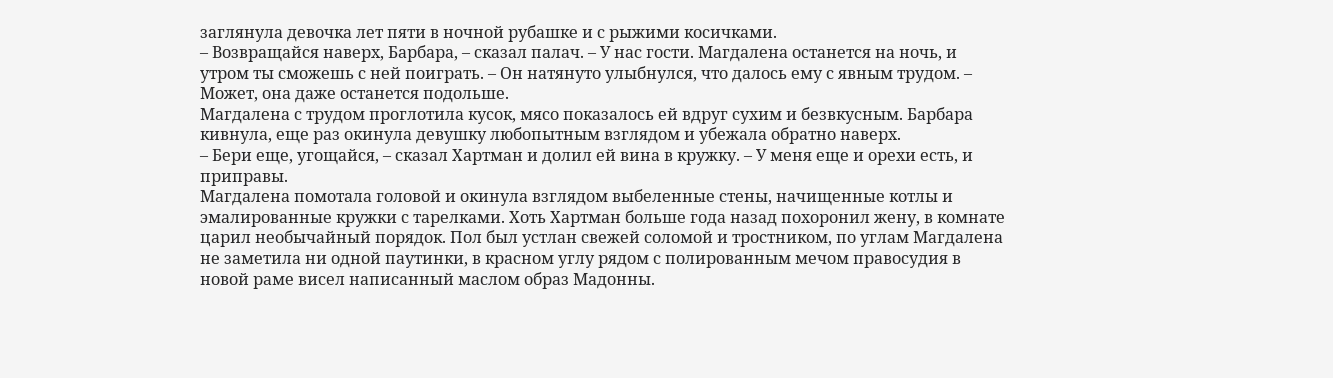заглянула девочка лет пяти в ночной рубашке и с рыжими косичками.
– Возвращайся наверх, Барбара, – сказал палач. – У нас гости. Магдалена останется на ночь, и утром ты сможешь с ней поиграть. – Он натянуто улыбнулся, что далось ему с явным трудом. – Может, она даже останется подольше.
Магдалена с трудом проглотила кусок, мясо показалось ей вдруг сухим и безвкусным. Барбара кивнула, еще раз окинула девушку любопытным взглядом и убежала обратно наверх.
– Бери еще, угощайся, – сказал Хартман и долил ей вина в кружку. – У меня еще и орехи есть, и приправы.
Магдалена помотала головой и окинула взглядом выбеленные стены, начищенные котлы и эмалированные кружки с тарелками. Хоть Хартман больше года назад похоронил жену, в комнате царил необычайный порядок. Пол был устлан свежей соломой и тростником, по углам Магдалена не заметила ни одной паутинки, в красном углу рядом с полированным мечом правосудия в новой раме висел написанный маслом образ Мадонны.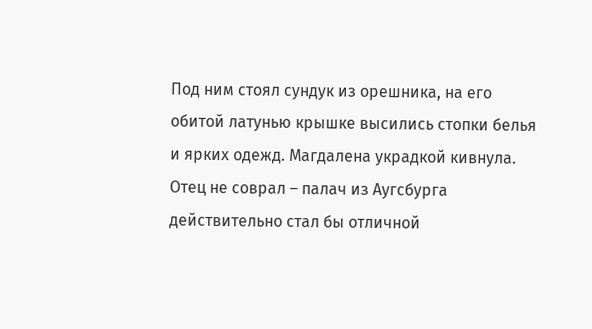Под ним стоял сундук из орешника, на его обитой латунью крышке высились стопки белья и ярких одежд. Магдалена украдкой кивнула. Отец не соврал – палач из Аугсбурга действительно стал бы отличной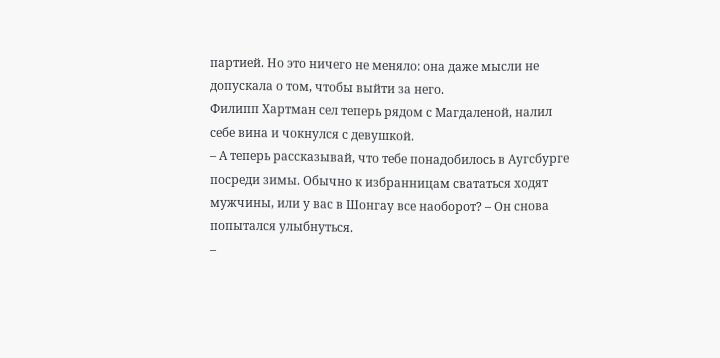партией. Но это ничего не меняло: она даже мысли не допускала о том, чтобы выйти за него.
Филипп Хартман сел теперь рядом с Магдаленой, налил себе вина и чокнулся с девушкой.
– А теперь рассказывай, что тебе понадобилось в Аугсбурге посреди зимы. Обычно к избранницам свататься ходят мужчины, или у вас в Шонгау все наоборот? – Он снова попытался улыбнуться.
–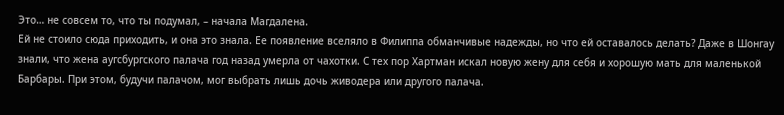Это… не совсем то, что ты подумал, – начала Магдалена.
Ей не стоило сюда приходить, и она это знала. Ее появление вселяло в Филиппа обманчивые надежды, но что ей оставалось делать? Даже в Шонгау знали, что жена аугсбургского палача год назад умерла от чахотки. С тех пор Хартман искал новую жену для себя и хорошую мать для маленькой Барбары. При этом, будучи палачом, мог выбрать лишь дочь живодера или другого палача.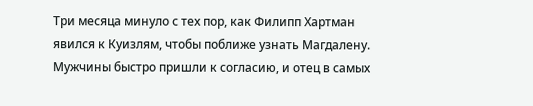Три месяца минуло с тех пор, как Филипп Хартман явился к Куизлям, чтобы поближе узнать Магдалену. Мужчины быстро пришли к согласию, и отец в самых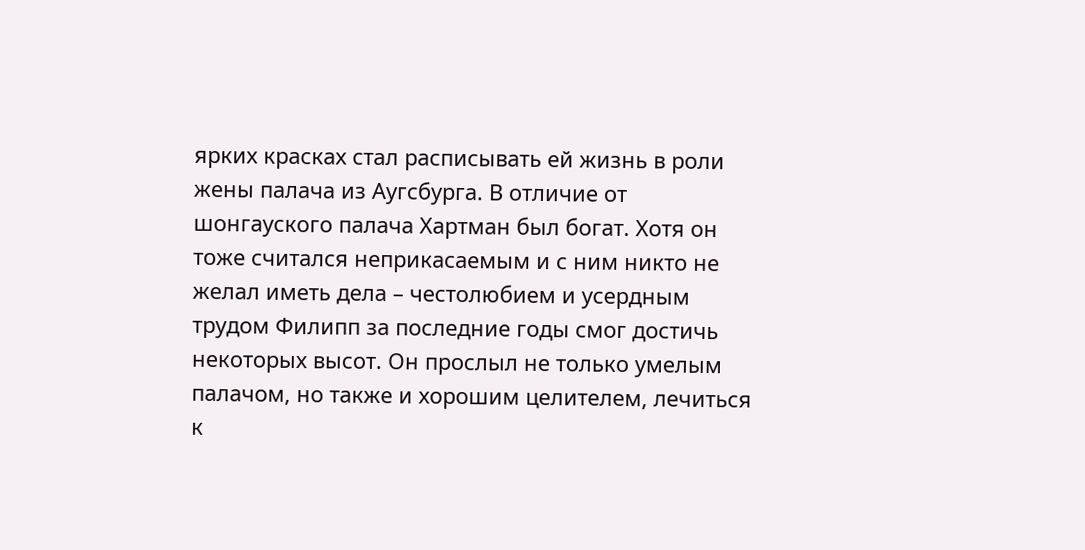ярких красках стал расписывать ей жизнь в роли жены палача из Аугсбурга. В отличие от шонгауского палача Хартман был богат. Хотя он тоже считался неприкасаемым и с ним никто не желал иметь дела – честолюбием и усердным трудом Филипп за последние годы смог достичь некоторых высот. Он прослыл не только умелым палачом, но также и хорошим целителем, лечиться к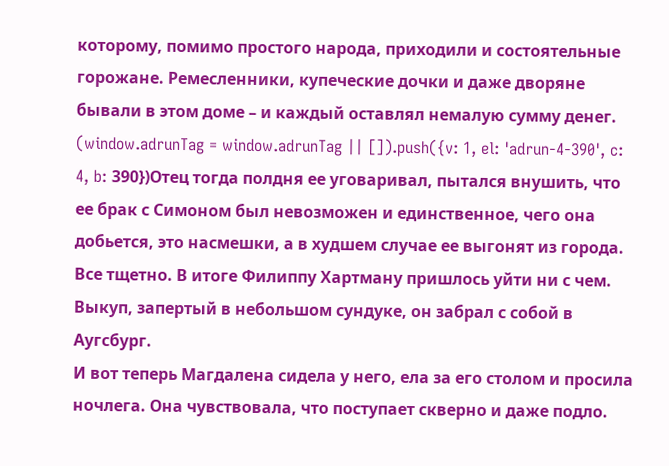которому, помимо простого народа, приходили и состоятельные горожане. Ремесленники, купеческие дочки и даже дворяне бывали в этом доме – и каждый оставлял немалую сумму денег.
(window.adrunTag = window.adrunTag || []).push({v: 1, el: 'adrun-4-390', c: 4, b: 390})Отец тогда полдня ее уговаривал, пытался внушить, что ее брак с Симоном был невозможен и единственное, чего она добьется, это насмешки, а в худшем случае ее выгонят из города. Все тщетно. В итоге Филиппу Хартману пришлось уйти ни с чем. Выкуп, запертый в небольшом сундуке, он забрал с собой в Аугсбург.
И вот теперь Магдалена сидела у него, ела за его столом и просила ночлега. Она чувствовала, что поступает скверно и даже подло.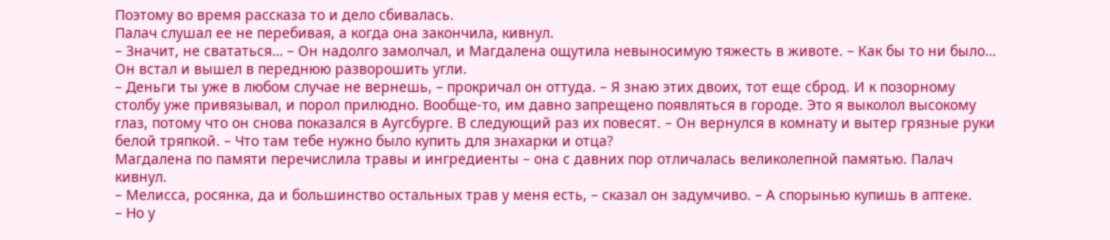Поэтому во время рассказа то и дело сбивалась.
Палач слушал ее не перебивая, а когда она закончила, кивнул.
– Значит, не свататься… – Он надолго замолчал, и Магдалена ощутила невыносимую тяжесть в животе. – Как бы то ни было…
Он встал и вышел в переднюю разворошить угли.
– Деньги ты уже в любом случае не вернешь, – прокричал он оттуда. – Я знаю этих двоих, тот еще сброд. И к позорному столбу уже привязывал, и порол прилюдно. Вообще-то, им давно запрещено появляться в городе. Это я выколол высокому глаз, потому что он снова показался в Аугсбурге. В следующий раз их повесят. – Он вернулся в комнату и вытер грязные руки белой тряпкой. – Что там тебе нужно было купить для знахарки и отца?
Магдалена по памяти перечислила травы и ингредиенты – она с давних пор отличалась великолепной памятью. Палач кивнул.
– Мелисса, росянка, да и большинство остальных трав у меня есть, – сказал он задумчиво. – А спорынью купишь в аптеке.
– Но у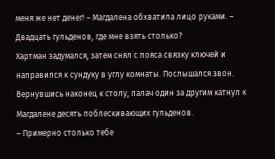меня же нет денег! – Магдалена обхватила лицо руками. – Двадцать гульденов, где мне взять столько?
Хартман задумался, затем снял с пояса связку ключей и направился к сундуку в углу комнаты. Послышался звон. Вернувшись наконец к столу, палач один за другим катнул к Магдалене десять поблескивающих гульденов.
– Примерно столько тебе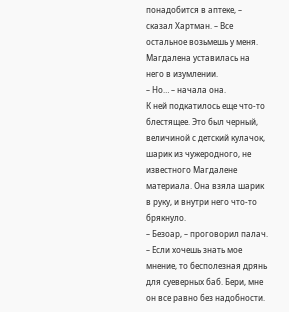понадобится в аптеке, – сказал Хартман. – Все остальное возьмешь у меня.
Магдалена уставилась на него в изумлении.
– Но… – начала она.
К ней подкатилось еще что-то блестящее. Это был черный, величиной с детский кулачок, шарик из чужеродного, не известного Магдалене материала. Она взяла шарик в руку, и внутри него что-то брякнуло.
– Безоар, – проговорил палач. – Если хочешь знать мое мнение, то бесполезная дрянь для суеверных баб. Бери, мне он все равно без надобности.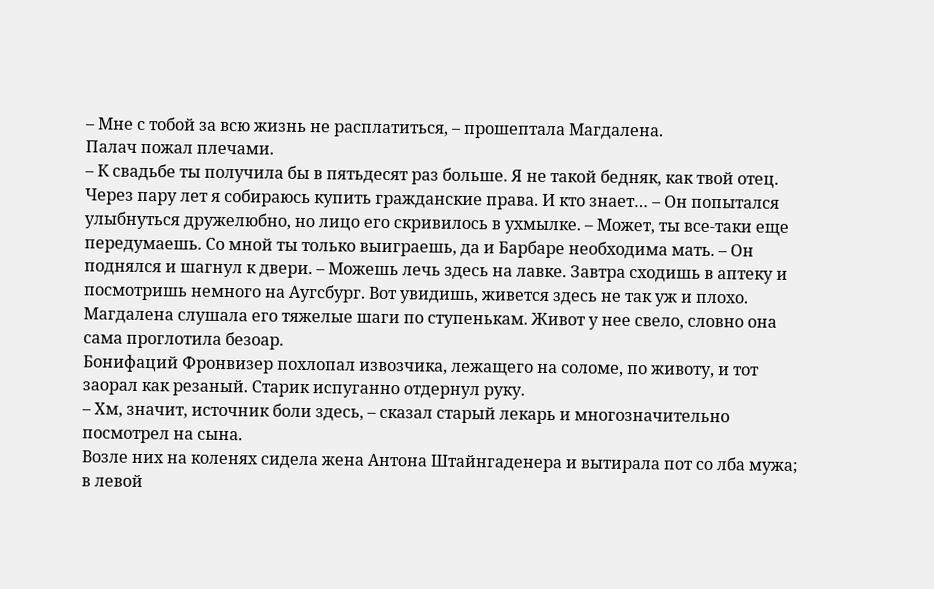– Мне с тобой за всю жизнь не расплатиться, – прошептала Магдалена.
Палач пожал плечами.
– К свадьбе ты получила бы в пятьдесят раз больше. Я не такой бедняк, как твой отец. Через пару лет я собираюсь купить гражданские права. И кто знает… – Он попытался улыбнуться дружелюбно, но лицо его скривилось в ухмылке. – Может, ты все-таки еще передумаешь. Со мной ты только выиграешь, да и Барбаре необходима мать. – Он поднялся и шагнул к двери. – Можешь лечь здесь на лавке. Завтра сходишь в аптеку и посмотришь немного на Аугсбург. Вот увидишь, живется здесь не так уж и плохо.
Магдалена слушала его тяжелые шаги по ступенькам. Живот у нее свело, словно она сама проглотила безоар.
Бонифаций Фронвизер похлопал извозчика, лежащего на соломе, по животу, и тот заорал как резаный. Старик испуганно отдернул руку.
– Хм, значит, источник боли здесь, – сказал старый лекарь и многозначительно посмотрел на сына.
Возле них на коленях сидела жена Антона Штайнгаденера и вытирала пот со лба мужа; в левой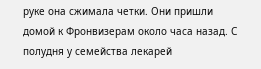руке она сжимала четки. Они пришли домой к Фронвизерам около часа назад. С полудня у семейства лекарей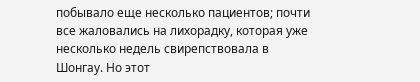побывало еще несколько пациентов; почти все жаловались на лихорадку, которая уже несколько недель свирепствовала в Шонгау. Но этот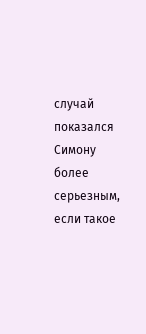случай показался Симону более серьезным, если такое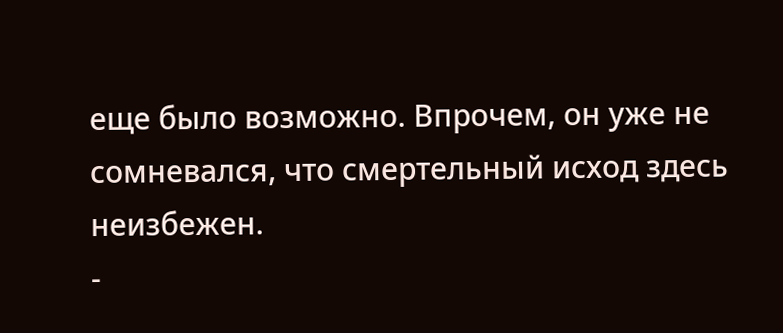еще было возможно. Впрочем, он уже не сомневался, что смертельный исход здесь неизбежен.
-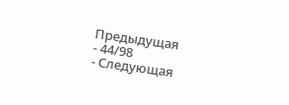Предыдущая
- 44/98
- Следующая